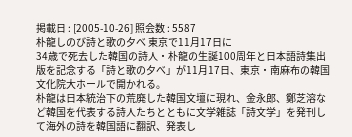掲載日 : [2005-10-26] 照会数 : 5587
朴龍しのび詩と歌の夕べ 東京で11月17日に
34歳で死去した韓国の詩人・朴龍の生誕100周年と日本語詩集出版を記念する「詩と歌の夕べ」が11月17日、東京・南麻布の韓国文化院大ホールで開かれる。
朴龍は日本統治下の荒廃した韓国文壇に現れ、金永郎、鄭芝溶など韓国を代表する詩人たちとともに文学雑誌「詩文学」を発刊して海外の詩を韓国語に翻訳、発表し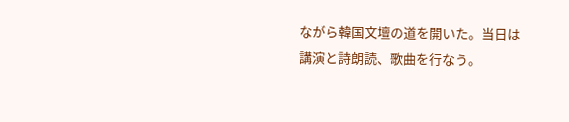ながら韓国文壇の道を開いた。当日は講演と詩朗読、歌曲を行なう。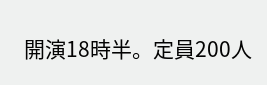開演18時半。定員200人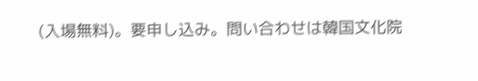(入場無料)。要申し込み。問い合わせは韓国文化院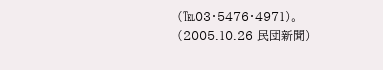(℡03・5476・4971)。
(2005.10.26 民団新聞)